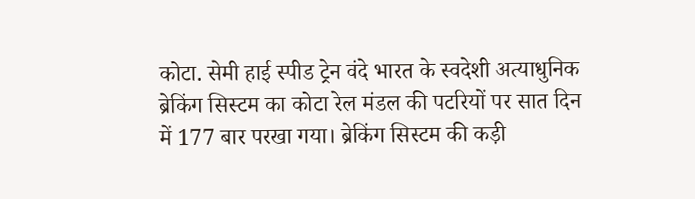कोटा. सेमी हाई स्पीड ट्रेन वंदे भारत के स्वदेशी अत्याधुनिक ब्रेकिंग सिस्टम का कोटा रेल मंडल की पटरियों पर सात दिन में 177 बार परखा गया। ब्रेकिंग सिस्टम की कड़ी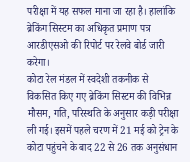परीक्षा में यह सफल माना जा रहा है। हालांकि ब्रेकिंग सिस्टम का अधिकृत प्रमाण पत्र आरडीएसओ की रिपोर्ट पर रेलवे बोर्ड जारी करेगा।
कोटा रेल मंडल में स्वदेशी तकनीक से विकसित किए गए ब्रेकिंग सिस्टम की विभिन्न मौसम, गति, परिस्थति के अनुसार कड़ी परीक्षा ली गई। इसमें पहले चरण में 21 मई को ट्रेन के कोटा पहुंचने के बाद 22 से 26 तक अनुसंधान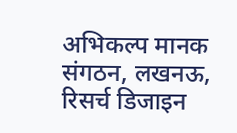अभिकल्प मानक संगठन, लखनऊ, रिसर्च डिजाइन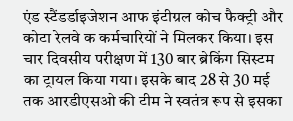एंड स्टैंडर्डाइजेशन आफ इंटीग्रल कोच फैक्ट्री और कोटा रेलवे क कर्मचारियों ने मिलकर किया। इस चार दिवसीय परीक्षण में 130 बार ब्रेकिंग सिस्टम का ट्रायल किया गया। इसके बाद 28 से 30 मई तक आरडीएसओ की टीम ने स्वतंत्र रूप से इसका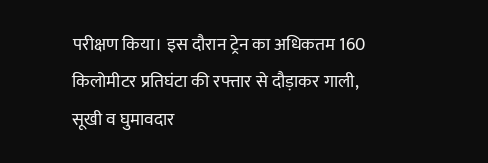परीक्षण किया। इस दौरान ट्रेन का अधिकतम 160 किलोमीटर प्रतिघंटा की रफ्तार से दौड़ाकर गाली, सूखी व घुमावदार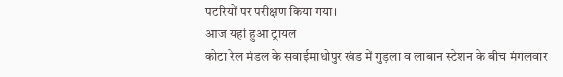पटरियों पर परीक्षण किया गया।
आज यहां हुआ ट्रायल
कोटा रेल मंडल के सवाईमाधोपुर खंड में गुड़ला व लाबान स्टेशन के बीच मंगलवार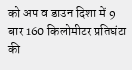को अप व डाउन दिशा में 9 बार 160 किलोमीटर प्रतिघंटा की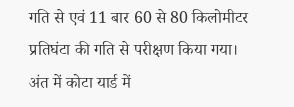गति से एवं 11 बार 60 से 80 किलोमीटर प्रतिघंटा की गति से परीक्षण किया गया। अंत में कोटा यार्ड में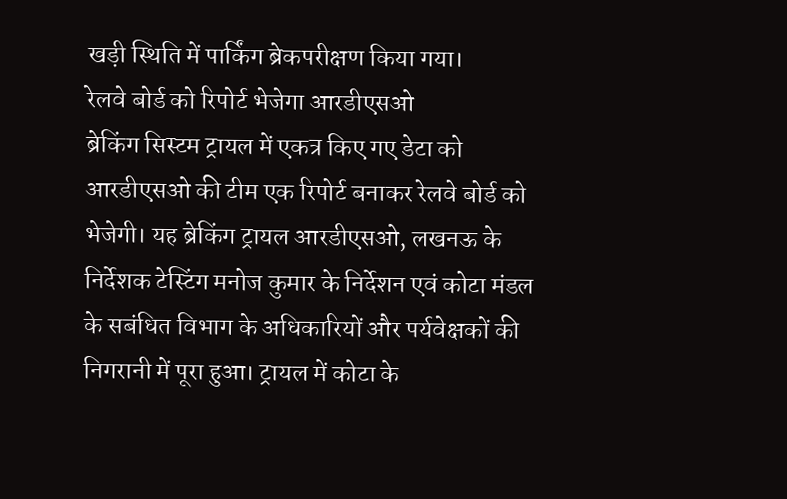खड़ी स्थिति में पार्किंग ब्रेकपरीक्षण किया गया।
रेलवे बोर्ड को रिपोर्ट भेजेगा आरडीएसओ
ब्रेकिंग सिस्टम ट्रायल में एकत्र किए गए डेटा को आरडीएसओ की टीम एक रिपोर्ट बनाकर रेलवे बोर्ड को भेजेगी। यह ब्रेकिंग ट्रायल आरडीएसओ, लखनऊ के निर्देशक टेस्टिंग मनोज कुमार के निर्देशन एवं कोटा मंडल के सबंधित विभाग के अधिकारियों और पर्यवेक्षकों की निगरानी में पूरा हुआ। ट्रायल में कोटा के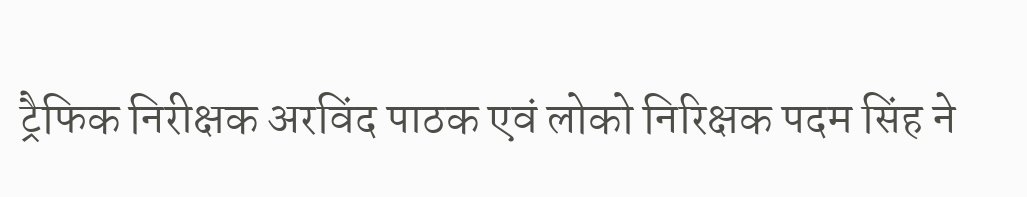ट्रैफिक निरीक्षक अरविंद पाठक एवं लोको निरिक्षक पदम सिंह ने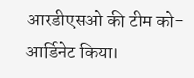आरडीएसओ की टीम को-आर्डिनेट किया।